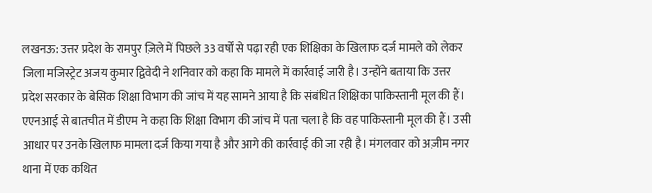लखनऊ: उत्तर प्रदेश के रामपुर ज़िले में पिछले 33 वर्षों से पढ़ा रही एक शिक्षिका के खिलाफ दर्ज मामले को लेकर जिला मजिस्ट्रेट अजय कुमार द्विवेदी ने शनिवार को कहा कि मामले में कार्रवाई जारी है। उन्होंने बताया कि उत्तर प्रदेश सरकार के बेसिक शिक्षा विभाग की जांच में यह सामने आया है कि संबंधित शिक्षिका पाकिस्तानी मूल की हैं।
एएनआई से बातचीत में डीएम ने कहा कि शिक्षा विभाग की जांच में पता चला है कि वह पाकिस्तानी मूल की हैं। उसी आधार पर उनके खिलाफ मामला दर्ज किया गया है और आगे की कार्रवाई की जा रही है। मंगलवार को अज़ीम नगर थाना में एक कथित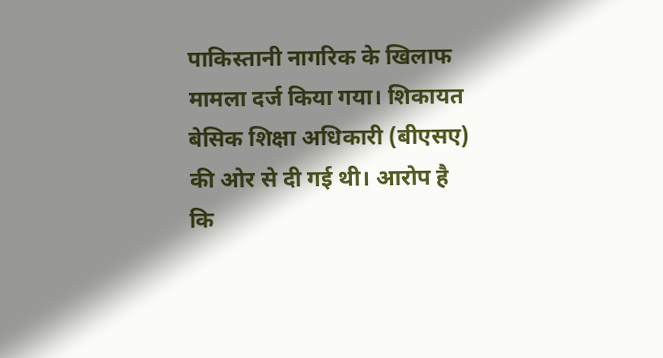पाकिस्तानी नागरिक के खिलाफ मामला दर्ज किया गया। शिकायत बेसिक शिक्षा अधिकारी (बीएसए) की ओर से दी गई थी। आरोप है कि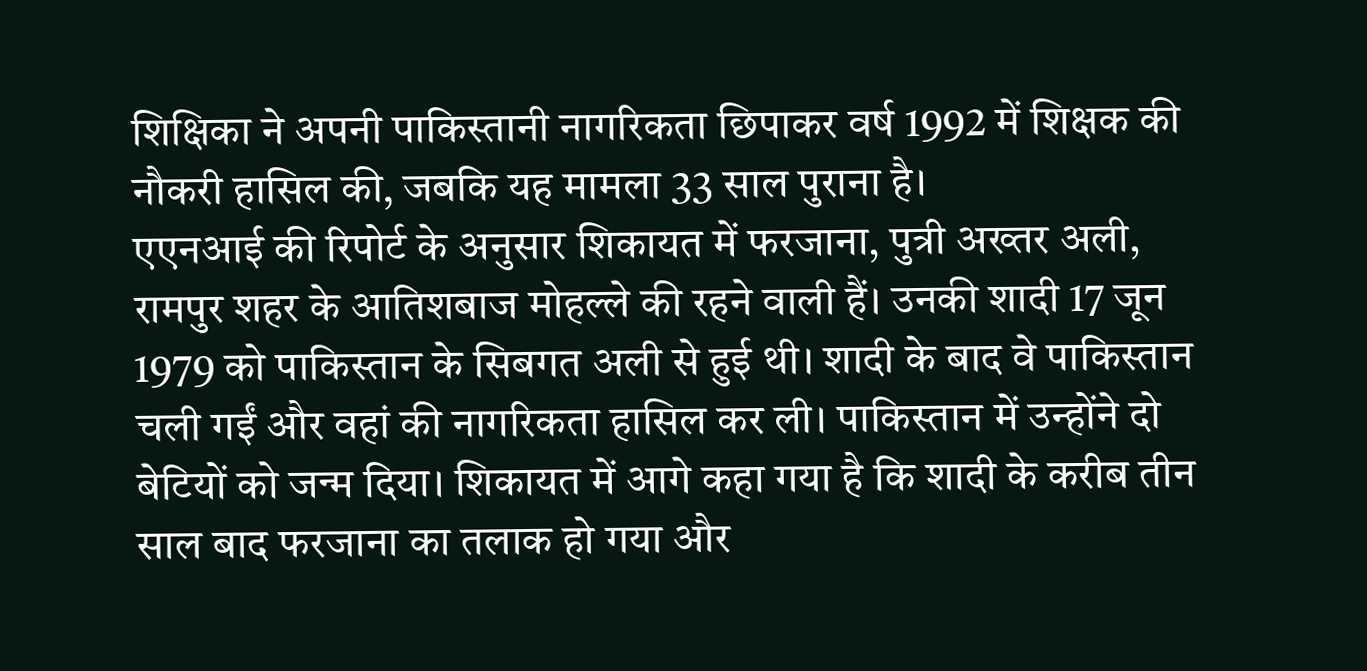शिक्षिका ने अपनी पाकिस्तानी नागरिकता छिपाकर वर्ष 1992 में शिक्षक की नौकरी हासिल की, जबकि यह मामला 33 साल पुराना है।
एएनआई की रिपोर्ट के अनुसार शिकायत में फरजाना, पुत्री अख्तर अली, रामपुर शहर के आतिशबाज मोहल्ले की रहने वाली हैं। उनकी शादी 17 जून 1979 को पाकिस्तान के सिबगत अली से हुई थी। शादी के बाद वे पाकिस्तान चली गईं और वहां की नागरिकता हासिल कर ली। पाकिस्तान में उन्होंने दो बेटियों को जन्म दिया। शिकायत में आगे कहा गया है कि शादी के करीब तीन साल बाद फरजाना का तलाक हो गया और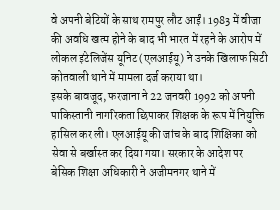वे अपनी बेटियों के साथ रामपुर लौट आईं। 1983 में वीजा की अवधि खत्म होने के बाद भी भारत में रहने के आरोप में लोकल इंटेलिजेंस यूनिट (एलआईयू) ने उनके खिलाफ सिटी कोतवाली थाने में मामला दर्ज कराया था।
इसके बावजूद, फरजाना ने 22 जनवरी 1992 को अपनी पाकिस्तानी नागरिकता छिपाकर शिक्षक के रूप में नियुक्ति हासिल कर ली। एलआईयू की जांच के बाद शिक्षिका को सेवा से बर्खास्त कर दिया गया। सरकार के आदेश पर बेसिक शिक्षा अधिकारी ने अजीमनगर थाने में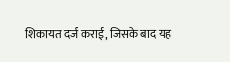शिकायत दर्ज कराई, जिसके बाद यह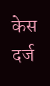केस दर्ज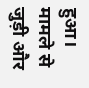हुआ। मामले से जुड़ी और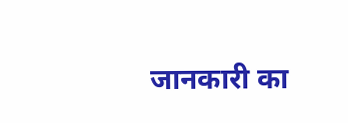जानकारी का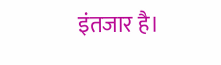इंतजार है।